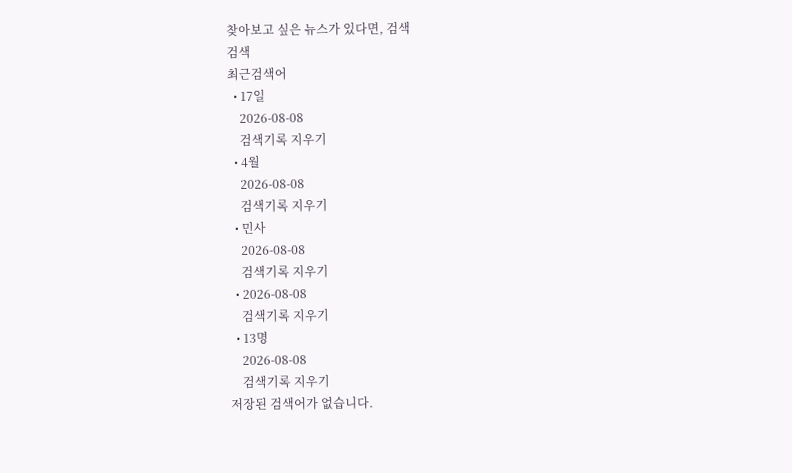찾아보고 싶은 뉴스가 있다면, 검색
검색
최근검색어
  • 17일
    2026-08-08
    검색기록 지우기
  • 4월
    2026-08-08
    검색기록 지우기
  • 민사
    2026-08-08
    검색기록 지우기
  • 2026-08-08
    검색기록 지우기
  • 13명
    2026-08-08
    검색기록 지우기
저장된 검색어가 없습니다.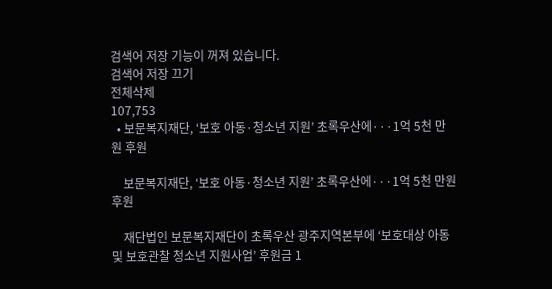검색어 저장 기능이 꺼져 있습니다.
검색어 저장 끄기
전체삭제
107,753
  • 보문복지재단, ‘보호 아동·청소년 지원’ 초록우산에···1억 5천 만원 후원

    보문복지재단, ‘보호 아동·청소년 지원’ 초록우산에···1억 5천 만원 후원

    재단법인 보문복지재단이 초록우산 광주지역본부에 ‘보호대상 아동 및 보호관찰 청소년 지원사업’ 후원금 1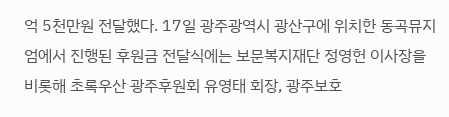억 5천만원 전달했다. 17일 광주광역시 광산구에 위치한 동곡뮤지엄에서 진행된 후원금 전달식에는 보문복지재단 정영헌 이사장을 비롯해 초록우산 광주후원회 유영태 회장, 광주보호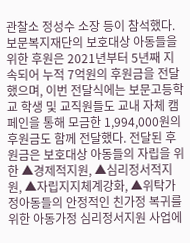관찰소 정성수 소장 등이 참석했다. 보문복지재단의 보호대상 아동들을 위한 후원은 2021년부터 5년째 지속되어 누적 7억원의 후원금을 전달했으며, 이번 전달식에는 보문고등학교 학생 및 교직원들도 교내 자체 캠페인을 통해 모금한 1,994,000원의 후원금도 함께 전달했다. 전달된 후원금은 보호대상 아동들의 자립을 위한 ▲경제적지원, ▲심리정서적지원, ▲자립지지체계강화, ▲위탁가정아동들의 안정적인 친가정 복귀를 위한 아동가정 심리정서지원 사업에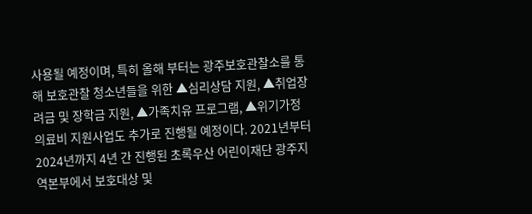사용될 예정이며, 특히 올해 부터는 광주보호관찰소를 통해 보호관찰 청소년들을 위한 ▲심리상담 지원, ▲취업장려금 및 장학금 지원, ▲가족치유 프로그램, ▲위기가정 의료비 지원사업도 추가로 진행될 예정이다. 2021년부터 2024년까지 4년 간 진행된 초록우산 어린이재단 광주지역본부에서 보호대상 및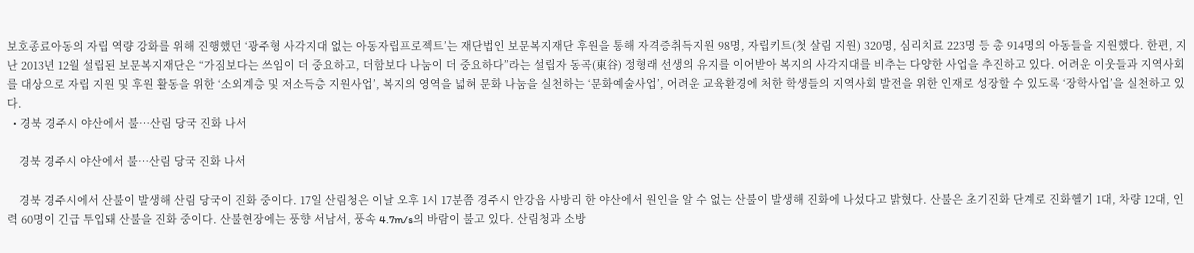보호종료아동의 자립 역량 강화를 위해 진행했던 ‘광주형 사각지대 없는 아동자립프로젝트’는 재단법인 보문복지재단 후원을 통해 자격증취득지원 98명, 자립키트(첫 살림 지원) 320명, 심리치료 223명 등 총 914명의 아동들을 지원했다. 한편, 지난 2013년 12월 설립된 보문복지재단은 “가짐보다는 쓰임이 더 중요하고, 더함보다 나눔이 더 중요하다”라는 설립자 동곡(東谷) 정형래 선생의 유지를 이어받아 복지의 사각지대를 비추는 다양한 사업을 추진하고 있다. 어려운 이웃들과 지역사회를 대상으로 자립 지원 및 후원 활동을 위한 ‘소외계층 및 저소득층 지원사업’, 복지의 영역을 넓혀 문화 나눔을 실천하는 ‘문화예술사업’, 어려운 교육환경에 처한 학생들의 지역사회 발전을 위한 인재로 성장할 수 있도록 ‘장학사업’을 실천하고 있다.
  • 경북 경주시 야산에서 불…산림 당국 진화 나서

    경북 경주시 야산에서 불…산림 당국 진화 나서

    경북 경주시에서 산불이 발생해 산림 당국이 진화 중이다. 17일 산림청은 이날 오후 1시 17분쯤 경주시 안강읍 사방리 한 야산에서 원인을 알 수 없는 산불이 발생해 진화에 나섰다고 밝혔다. 산불은 초기진화 단계로 진화헬기 1대, 차량 12대, 인력 60명이 긴급 투입돼 산불을 진화 중이다. 산불현장에는 풍향 서남서, 풍속 4.7m/s의 바람이 불고 있다. 산림청과 소방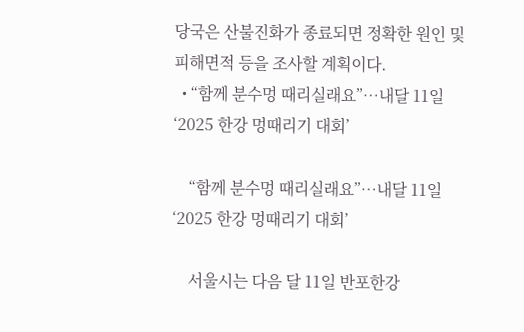당국은 산불진화가 종료되면 정확한 원인 및 피해면적 등을 조사할 계획이다.
  • “함께 분수멍 때리실래요”…내달 11일 ‘2025 한강 멍때리기 대회’

    “함께 분수멍 때리실래요”…내달 11일 ‘2025 한강 멍때리기 대회’

    서울시는 다음 달 11일 반포한강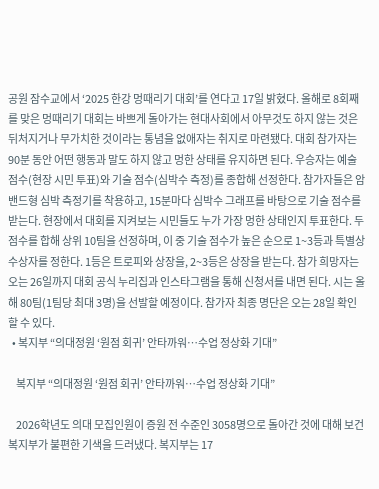공원 잠수교에서 ‘2025 한강 멍때리기 대회’를 연다고 17일 밝혔다. 올해로 8회째를 맞은 멍때리기 대회는 바쁘게 돌아가는 현대사회에서 아무것도 하지 않는 것은 뒤처지거나 무가치한 것이라는 통념을 없애자는 취지로 마련됐다. 대회 참가자는 90분 동안 어떤 행동과 말도 하지 않고 멍한 상태를 유지하면 된다. 우승자는 예술 점수(현장 시민 투표)와 기술 점수(심박수 측정)를 종합해 선정한다. 참가자들은 암밴드형 심박 측정기를 착용하고, 15분마다 심박수 그래프를 바탕으로 기술 점수를 받는다. 현장에서 대회를 지켜보는 시민들도 누가 가장 멍한 상태인지 투표한다. 두 점수를 합해 상위 10팀을 선정하며, 이 중 기술 점수가 높은 순으로 1~3등과 특별상 수상자를 정한다. 1등은 트로피와 상장을, 2~3등은 상장을 받는다. 참가 희망자는 오는 26일까지 대회 공식 누리집과 인스타그램을 통해 신청서를 내면 된다. 시는 올해 80팀(1팀당 최대 3명)을 선발할 예정이다. 참가자 최종 명단은 오는 28일 확인할 수 있다.
  • 복지부 “의대정원 ‘원점 회귀’ 안타까워…수업 정상화 기대”

    복지부 “의대정원 ‘원점 회귀’ 안타까워…수업 정상화 기대”

    2026학년도 의대 모집인원이 증원 전 수준인 3058명으로 돌아간 것에 대해 보건복지부가 불편한 기색을 드러냈다. 복지부는 17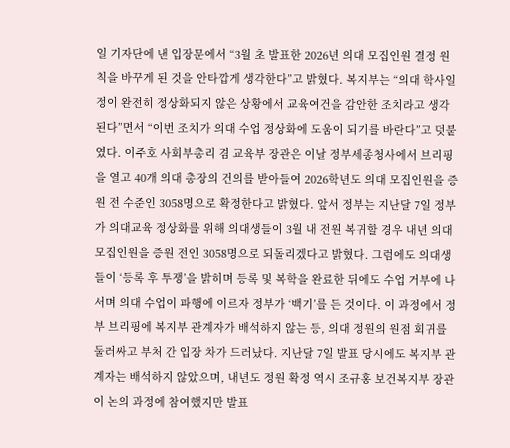일 기자단에 낸 입장문에서 “3월 초 발표한 2026년 의대 모집인원 결정 원칙을 바꾸게 된 것을 안타깝게 생각한다”고 밝혔다. 복지부는 “의대 학사일정이 완전히 정상화되지 않은 상황에서 교육여건을 감안한 조치라고 생각된다”면서 “이번 조치가 의대 수업 정상화에 도움이 되기를 바란다”고 덧붙였다. 이주호 사회부총리 겸 교육부 장관은 이날 정부세종청사에서 브리핑을 열고 40개 의대 총장의 건의를 받아들여 2026학년도 의대 모집인원을 증원 전 수준인 3058명으로 확정한다고 밝혔다. 앞서 정부는 지난달 7일 정부가 의대교육 정상화를 위해 의대생들이 3월 내 전원 복귀할 경우 내년 의대 모집인원을 증원 전인 3058명으로 되돌리겠다고 밝혔다. 그럼에도 의대생들이 ‘등록 후 투쟁’을 밝히며 등록 및 복학을 완료한 뒤에도 수업 거부에 나서며 의대 수업이 파행에 이르자 정부가 ‘백기’를 든 것이다. 이 과정에서 정부 브리핑에 복지부 관계자가 배석하지 않는 등, 의대 정원의 원점 회귀를 둘러싸고 부처 간 입장 차가 드러났다. 지난달 7일 발표 당시에도 복지부 관계자는 배석하지 않았으며, 내년도 정원 확정 역시 조규홍 보건복지부 장관이 논의 과정에 참여했지만 발표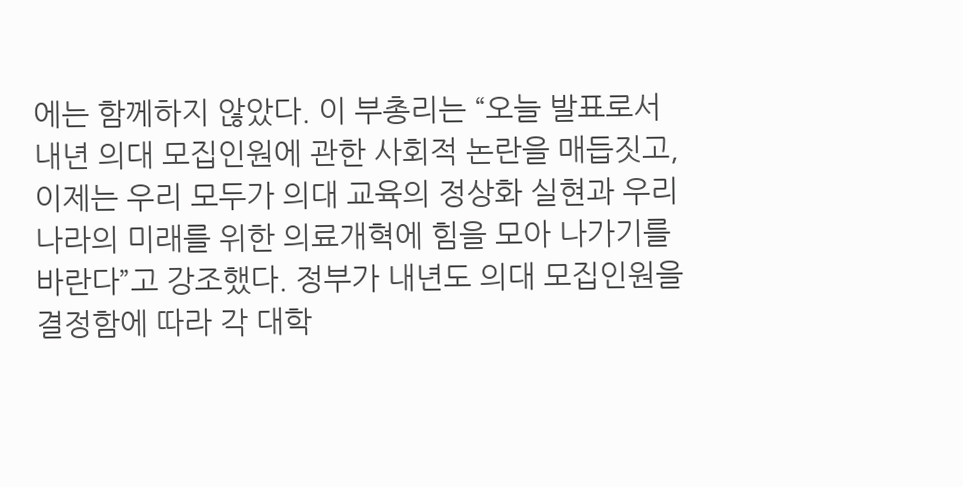에는 함께하지 않았다. 이 부총리는 “오늘 발표로서 내년 의대 모집인원에 관한 사회적 논란을 매듭짓고, 이제는 우리 모두가 의대 교육의 정상화 실현과 우리나라의 미래를 위한 의료개혁에 힘을 모아 나가기를 바란다”고 강조했다. 정부가 내년도 의대 모집인원을 결정함에 따라 각 대학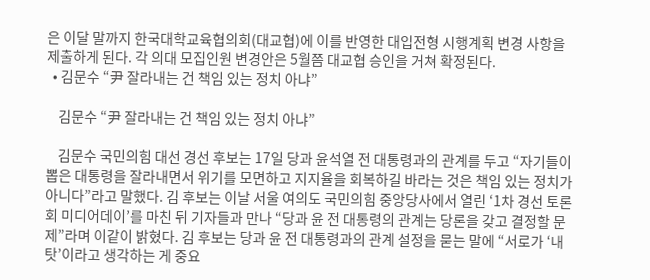은 이달 말까지 한국대학교육협의회(대교협)에 이를 반영한 대입전형 시행계획 변경 사항을 제출하게 된다. 각 의대 모집인원 변경안은 5월쯤 대교협 승인을 거쳐 확정된다.
  • 김문수 “尹 잘라내는 건 책임 있는 정치 아냐”

    김문수 “尹 잘라내는 건 책임 있는 정치 아냐”

    김문수 국민의힘 대선 경선 후보는 17일 당과 윤석열 전 대통령과의 관계를 두고 “자기들이 뽑은 대통령을 잘라내면서 위기를 모면하고 지지율을 회복하길 바라는 것은 책임 있는 정치가 아니다”라고 말했다. 김 후보는 이날 서울 여의도 국민의힘 중앙당사에서 열린 ‘1차 경선 토론회 미디어데이’를 마친 뒤 기자들과 만나 “당과 윤 전 대통령의 관계는 당론을 갖고 결정할 문제”라며 이같이 밝혔다. 김 후보는 당과 윤 전 대통령과의 관계 설정을 묻는 말에 “서로가 ‘내 탓’이라고 생각하는 게 중요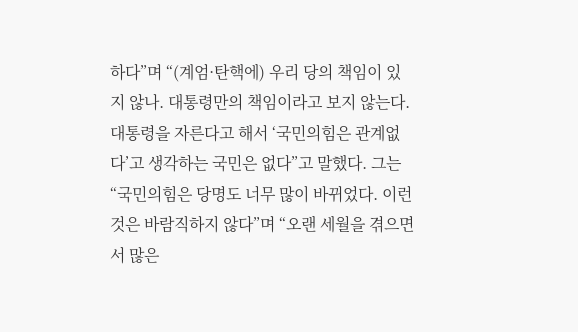하다”며 “(계엄·탄핵에) 우리 당의 책임이 있지 않나. 대통령만의 책임이라고 보지 않는다. 대통령을 자른다고 해서 ‘국민의힘은 관계없다’고 생각하는 국민은 없다”고 말했다. 그는 “국민의힘은 당명도 너무 많이 바뀌었다. 이런 것은 바람직하지 않다”며 “오랜 세월을 겪으면서 많은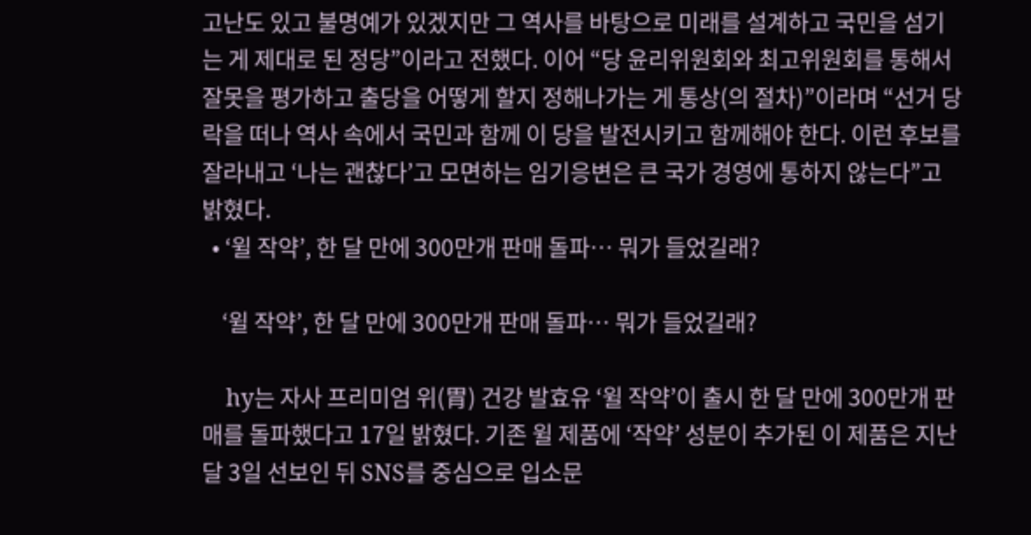고난도 있고 불명예가 있겠지만 그 역사를 바탕으로 미래를 설계하고 국민을 섬기는 게 제대로 된 정당”이라고 전했다. 이어 “당 윤리위원회와 최고위원회를 통해서 잘못을 평가하고 출당을 어떻게 할지 정해나가는 게 통상(의 절차)”이라며 “선거 당락을 떠나 역사 속에서 국민과 함께 이 당을 발전시키고 함께해야 한다. 이런 후보를 잘라내고 ‘나는 괜찮다’고 모면하는 임기응변은 큰 국가 경영에 통하지 않는다”고 밝혔다.
  • ‘윌 작약’, 한 달 만에 300만개 판매 돌파… 뭐가 들었길래?

    ‘윌 작약’, 한 달 만에 300만개 판매 돌파… 뭐가 들었길래?

    hy는 자사 프리미엄 위(胃) 건강 발효유 ‘윌 작약’이 출시 한 달 만에 300만개 판매를 돌파했다고 17일 밝혔다. 기존 윌 제품에 ‘작약’ 성분이 추가된 이 제품은 지난달 3일 선보인 뒤 SNS를 중심으로 입소문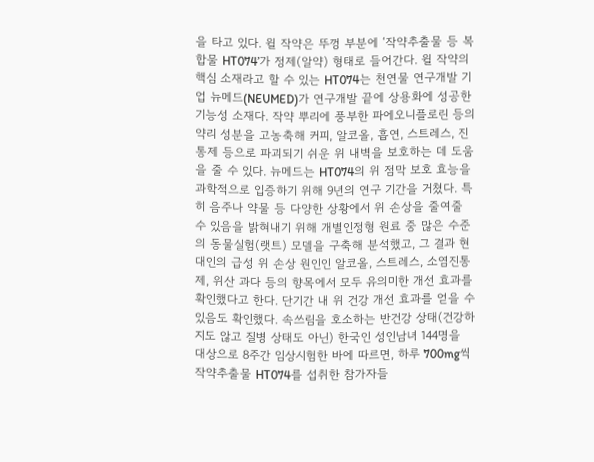을 타고 있다. 윌 작약은 뚜껑 부분에 ‘작약추출물 등 복합물 HT074’가 정제(알약) 형태로 들어간다. 윌 작약의 핵심 소재라고 할 수 있는 HT074는 천연물 연구개발 기업 뉴메드(NEUMED)가 연구개발 끝에 상용화에 성공한 기능성 소재다. 작약 뿌리에 풍부한 파에오니플로린 등의 약리 성분을 고농축해 커피, 알코올, 흡연, 스트레스, 진통제 등으로 파괴되기 쉬운 위 내벽을 보호하는 데 도움을 줄 수 있다. 뉴메드는 HT074의 위 점막 보호 효능을 과학적으로 입증하기 위해 9년의 연구 기간을 거쳤다. 특히 음주나 약물 등 다양한 상황에서 위 손상을 줄여줄 수 있음을 밝혀내기 위해 개별인정형 원료 중 많은 수준의 동물실험(랫트) 모델을 구축해 분석했고, 그 결과 현대인의 급성 위 손상 원인인 알코올, 스트레스, 소염진통제, 위산 과다 등의 향목에서 모두 유의미한 개선 효과를 확인했다고 한다. 단기간 내 위 건강 개선 효과를 얻을 수 있음도 확인했다. 속쓰림을 호소하는 반건강 상태(건강하지도 않고 질병 상태도 아닌) 한국인 성인남녀 144명을 대상으로 8주간 임상시험한 바에 따르면, 하루 700mg씩 작약추출물 HT074를 섭취한 참가자들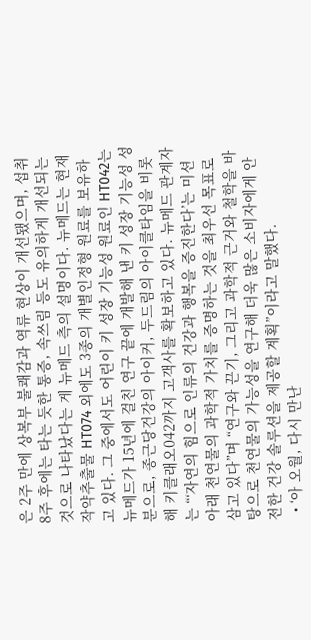은 2주 만에 상복부 불쾌감과 역류 현상이 개선됐으며, 섭취 8주 후에는 타는 듯한 통증, 속쓰림 등도 유의하게 개선되는 것으로 나타났다는 게 뉴메드 측의 설명이다. 뉴메드는 현재 작약추출물 HT074 외에도 3종의 개별인정형 원료를 보유하고 있다. 그 중에서도 어린이 키 성장 기능성 원료인 HT042는 뉴메드가 15년에 걸친 연구 끝에 개발해 낸 키 성장 기능성 성분으로, 종근당건강의 아이커, 두드림의 아이클타임을 비롯해 키클래오042까지 고객사를 확보하고 있다. 뉴메드 관계자는 “‘자연의 힘으로 인류의 건강과 행복을 증진한다’는 미션 아래 천연물의 과학적 가치를 증명하는 것을 최우선 목표로 삼고 있다”며 “연구와 끈기, 그리고 과학적 근거와 철학을 바탕으로 천연물의 가능성을 연구해 더욱 많은 소비자에게 안전한 건강 솔루션을 제공할 계획”이라고 말했다.
  • ‘아 오월, 다시 만난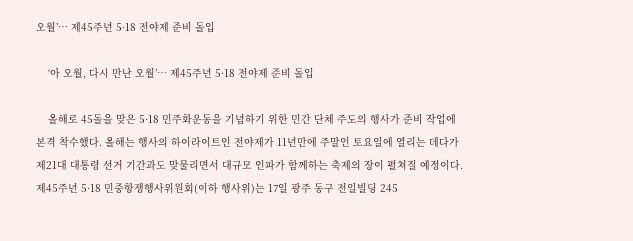오월’… 제45주년 5·18 전야제 준비 돌입

    ‘아 오월, 다시 만난 오월’… 제45주년 5·18 전야제 준비 돌입

    올해로 45돌을 맞은 5·18 민주화운동을 기념하기 위한 민간 단체 주도의 행사가 준비 작업에 본격 착수했다. 올해는 행사의 하이라이트인 전야제가 11년만에 주말인 토요일에 열리는 데다가 제21대 대통령 선거 기간과도 맞물리면서 대규모 인파가 함께하는 축제의 장이 펼쳐질 예정이다. 제45주년 5·18 민중항쟁행사위원회(이하 행사위)는 17일 광주 동구 전일빌딩 245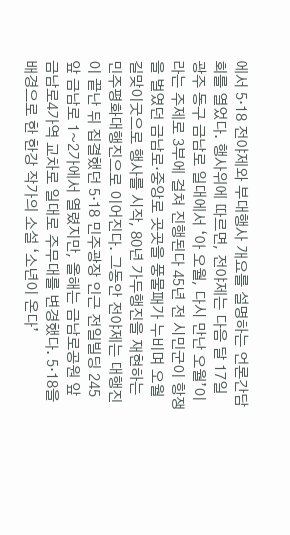에서 5·18 전야제와 부대행사 개요를 설명하는 언론간담회를 열었다. 행사위에 따르면, 전야제는 다음 달 17일 광주 동구 금남로 일대에서 ‘아 오월, 다시 만난 오월’이라는 주제로 3부에 걸쳐 진행된다 45년 전 시민군이 항쟁을 벌였던 금남로·중앙로 곳곳을 풍물패가 누비며 오월길맞이굿으로 행사를 시작, 80년 가두행진을 재현하는 민주평화대행진으로 이어진다. 그동안 전야제는 대행진이 끝난 뒤 집결했던 5·18 민주광장 인근 전일빌딩 245 앞 금남로 1~2가에서 열렸지만, 올해는 금남로공원 앞 금남로4가역 교차로 일대로 주무대를 변경했다. 5·18을 배경으로 한 한강 작가의 소설 ‘소년이 온다’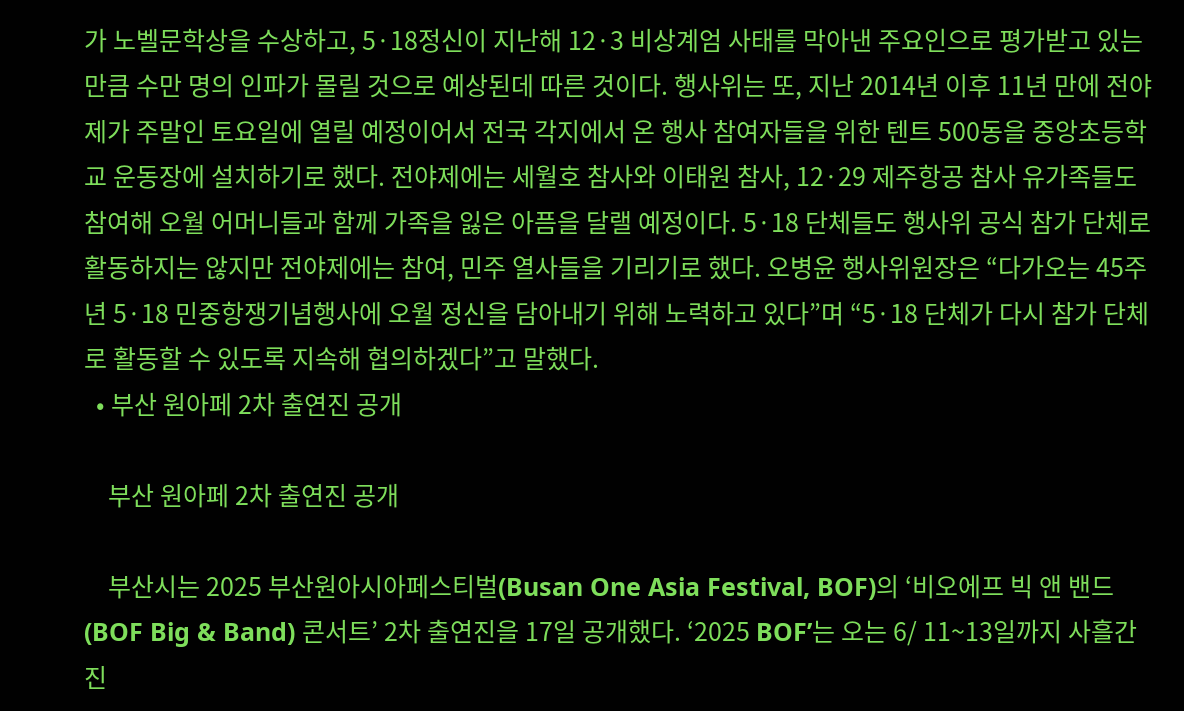가 노벨문학상을 수상하고, 5·18정신이 지난해 12·3 비상계엄 사태를 막아낸 주요인으로 평가받고 있는 만큼 수만 명의 인파가 몰릴 것으로 예상된데 따른 것이다. 행사위는 또, 지난 2014년 이후 11년 만에 전야제가 주말인 토요일에 열릴 예정이어서 전국 각지에서 온 행사 참여자들을 위한 텐트 500동을 중앙초등학교 운동장에 설치하기로 했다. 전야제에는 세월호 참사와 이태원 참사, 12·29 제주항공 참사 유가족들도 참여해 오월 어머니들과 함께 가족을 잃은 아픔을 달랠 예정이다. 5·18 단체들도 행사위 공식 참가 단체로 활동하지는 않지만 전야제에는 참여, 민주 열사들을 기리기로 했다. 오병윤 행사위원장은 “다가오는 45주년 5·18 민중항쟁기념행사에 오월 정신을 담아내기 위해 노력하고 있다”며 “5·18 단체가 다시 참가 단체로 활동할 수 있도록 지속해 협의하겠다”고 말했다.
  • 부산 원아페 2차 출연진 공개

    부산 원아페 2차 출연진 공개

    부산시는 2025 부산원아시아페스티벌(Busan One Asia Festival, BOF)의 ‘비오에프 빅 앤 밴드(BOF Big & Band) 콘서트’ 2차 출연진을 17일 공개했다. ‘2025 BOF’는 오는 6/ 11~13일까지 사흘간 진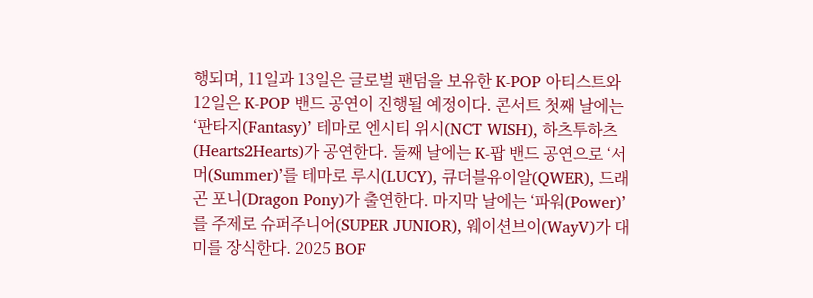행되며, 11일과 13일은 글로벌 팬덤을 보유한 K-POP 아티스트와 12일은 K-POP 밴드 공연이 진행될 예정이다. 콘서트 첫째 날에는 ‘판타지(Fantasy)’ 테마로 엔시티 위시(NCT WISH), 하츠투하츠(Hearts2Hearts)가 공연한다. 둘째 날에는 K-팝 밴드 공연으로 ‘서머(Summer)’를 테마로 루시(LUCY), 큐더블유이알(QWER), 드래곤 포니(Dragon Pony)가 출연한다. 마지막 날에는 ‘파워(Power)’를 주제로 슈퍼주니어(SUPER JUNIOR), 웨이션브이(WayV)가 대미를 장식한다. 2025 BOF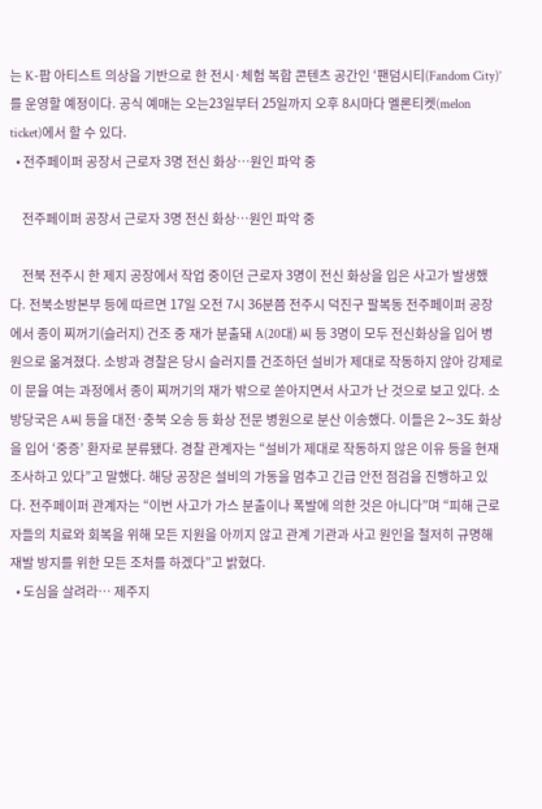는 K-팝 아티스트 의상을 기반으로 한 전시·체험 복합 콘텐츠 공간인 ‘팬덤시티(Fandom City)’를 운영할 예정이다. 공식 예매는 오는23일부터 25일까지 오후 8시마다 멜론티켓(melon ticket)에서 할 수 있다.
  • 전주페이퍼 공장서 근로자 3명 전신 화상…원인 파악 중

    전주페이퍼 공장서 근로자 3명 전신 화상…원인 파악 중

    전북 전주시 한 제지 공장에서 작업 중이던 근로자 3명이 전신 화상을 입은 사고가 발생했다. 전북소방본부 등에 따르면 17일 오전 7시 36분쯤 전주시 덕진구 팔복동 전주페이퍼 공장에서 종이 찌꺼기(슬러지) 건조 중 재가 분출돼 A(20대) 씨 등 3명이 모두 전신화상을 입어 병원으로 옮겨졌다. 소방과 경찰은 당시 슬러지를 건조하던 설비가 제대로 작동하지 않아 강제로 이 문을 여는 과정에서 종이 찌꺼기의 재가 밖으로 쏟아지면서 사고가 난 것으로 보고 있다. 소방당국은 A씨 등을 대전·충북 오송 등 화상 전문 병원으로 분산 이송했다. 이들은 2∼3도 화상을 입어 ‘중증’ 환자로 분류됐다. 경찰 관계자는 “설비가 제대로 작동하지 않은 이유 등을 현재 조사하고 있다”고 말했다. 해당 공장은 설비의 가동을 멈추고 긴급 안전 점검을 진행하고 있다. 전주페이퍼 관계자는 “이번 사고가 가스 분출이나 폭발에 의한 것은 아니다”며 “피해 근로자들의 치료와 회복을 위해 모든 지원을 아끼지 않고 관계 기관과 사고 원인을 철저히 규명해 재발 방지를 위한 모든 조처를 하겠다”고 밝혔다.
  • 도심을 살려라… 제주지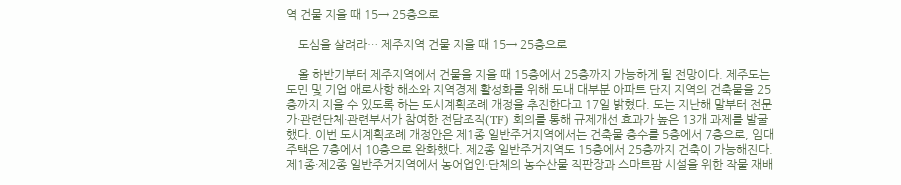역 건물 지을 때 15→ 25층으로

    도심을 살려라… 제주지역 건물 지을 때 15→ 25층으로

    올 하반기부터 제주지역에서 건물을 지을 때 15층에서 25층까지 가능하게 될 전망이다. 제주도는 도민 및 기업 애로사항 해소와 지역경제 활성화를 위해 도내 대부분 아파트 단지 지역의 건축물을 25층까지 지을 수 있도록 하는 도시계획조례 개정을 추진한다고 17일 밝혔다. 도는 지난해 말부터 전문가·관련단체·관련부서가 참여한 전담조직(TF) 회의를 통해 규제개선 효과가 높은 13개 과제를 발굴했다. 이번 도시계획조례 개정안은 제1종 일반주거지역에서는 건축물 층수를 5층에서 7층으로, 임대주택은 7층에서 10층으로 완화했다. 제2종 일반주거지역도 15층에서 25층까지 건축이 가능해진다. 제1종·제2종 일반주거지역에서 농어업인·단체의 농수산물 직판장과 스마트팜 시설을 위한 작물 재배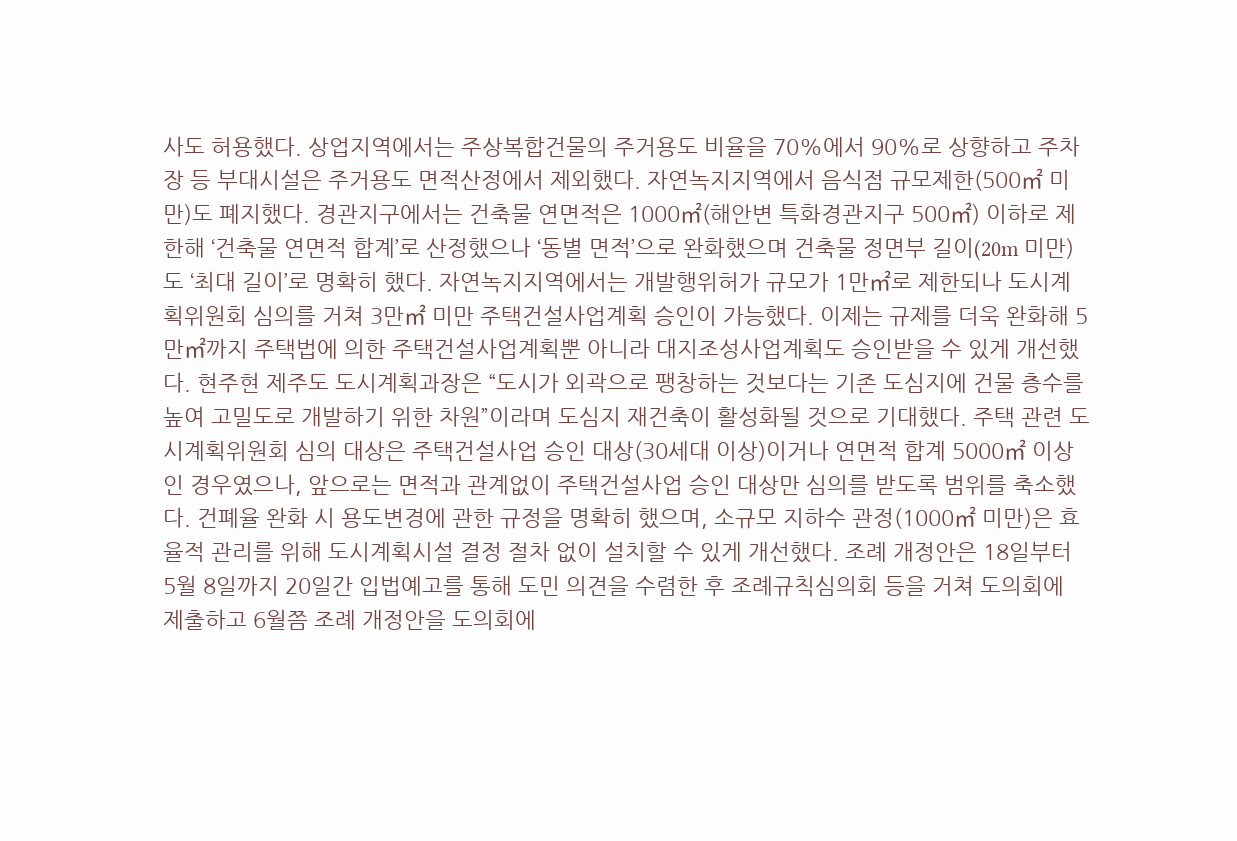사도 허용했다. 상업지역에서는 주상복합건물의 주거용도 비율을 70%에서 90%로 상향하고 주차장 등 부대시설은 주거용도 면적산정에서 제외했다. 자연녹지지역에서 음식점 규모제한(500㎡ 미만)도 폐지했다. 경관지구에서는 건축물 연면적은 1000㎡(해안변 특화경관지구 500㎡) 이하로 제한해 ‘건축물 연면적 합계’로 산정했으나 ‘동별 면적’으로 완화했으며 건축물 정면부 길이(20m 미만)도 ‘최대 길이’로 명확히 했다. 자연녹지지역에서는 개발행위허가 규모가 1만㎡로 제한되나 도시계획위원회 심의를 거쳐 3만㎡ 미만 주택건설사업계획 승인이 가능했다. 이제는 규제를 더욱 완화해 5만㎡까지 주택법에 의한 주택건설사업계획뿐 아니라 대지조성사업계획도 승인받을 수 있게 개선했다. 현주현 제주도 도시계획과장은 “도시가 외곽으로 팽창하는 것보다는 기존 도심지에 건물 층수를 높여 고밀도로 개발하기 위한 차원”이라며 도심지 재건축이 활성화될 것으로 기대했다. 주택 관련 도시계획위원회 심의 대상은 주택건설사업 승인 대상(30세대 이상)이거나 연면적 합계 5000㎡ 이상인 경우였으나, 앞으로는 면적과 관계없이 주택건설사업 승인 대상만 심의를 받도록 범위를 축소했다. 건폐율 완화 시 용도변경에 관한 규정을 명확히 했으며, 소규모 지하수 관정(1000㎡ 미만)은 효율적 관리를 위해 도시계획시설 결정 절차 없이 설치할 수 있게 개선했다. 조례 개정안은 18일부터 5월 8일까지 20일간 입법예고를 통해 도민 의견을 수렴한 후 조례규칙심의회 등을 거쳐 도의회에 제출하고 6월쯤 조례 개정안을 도의회에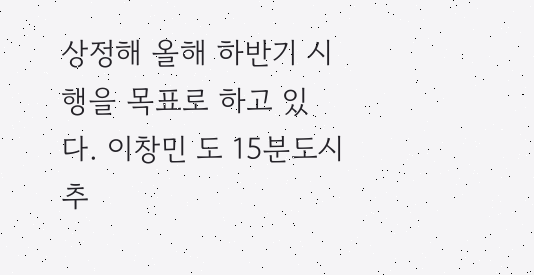상정해 올해 하반기 시행을 목표로 하고 있다. 이창민 도 15분도시추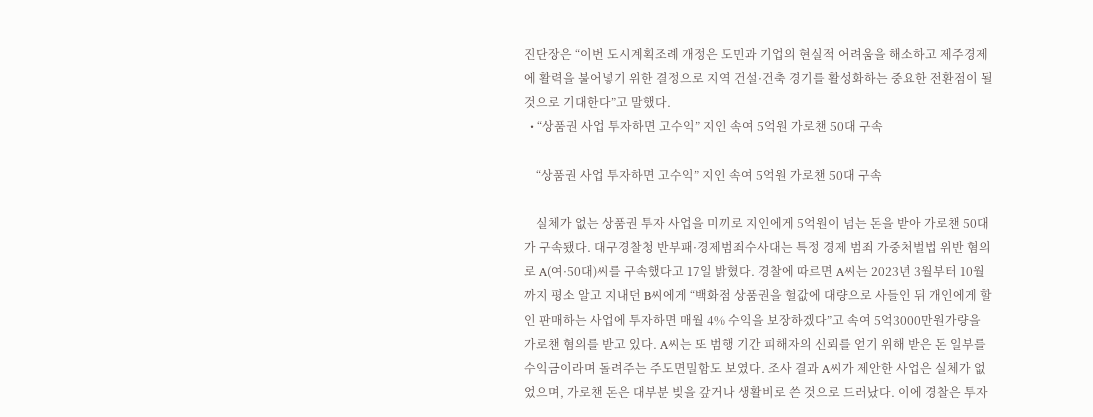진단장은 “이번 도시계획조례 개정은 도민과 기업의 현실적 어려움을 해소하고 제주경제에 활력을 불어넣기 위한 결정으로 지역 건설·건축 경기를 활성화하는 중요한 전환점이 될 것으로 기대한다”고 말했다.
  • “상품권 사업 투자하면 고수익” 지인 속여 5억원 가로챈 50대 구속

    “상품권 사업 투자하면 고수익” 지인 속여 5억원 가로챈 50대 구속

    실체가 없는 상품권 투자 사업을 미끼로 지인에게 5억원이 넘는 돈을 받아 가로챈 50대 가 구속됐다. 대구경찰청 반부패·경제범죄수사대는 특정 경제 범죄 가중처벌법 위반 혐의로 A(여·50대)씨를 구속했다고 17일 밝혔다. 경찰에 따르면 A씨는 2023년 3월부터 10월까지 평소 알고 지내던 B씨에게 “백화점 상품권을 헐값에 대량으로 사들인 뒤 개인에게 할인 판매하는 사업에 투자하면 매월 4% 수익을 보장하겠다”고 속여 5억3000만원가량을 가로챈 혐의를 받고 있다. A씨는 또 범행 기간 피해자의 신뢰를 얻기 위해 받은 돈 일부를 수익금이라며 돌려주는 주도면밀함도 보였다. 조사 결과 A씨가 제안한 사업은 실체가 없었으며, 가로챈 돈은 대부분 빚을 갚거나 생활비로 쓴 것으로 드러났다. 이에 경찰은 투자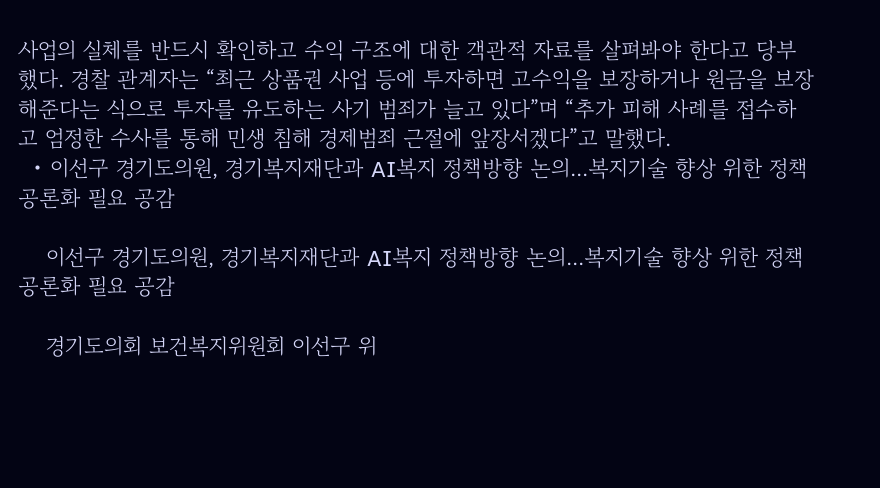사업의 실체를 반드시 확인하고 수익 구조에 대한 객관적 자료를 살펴봐야 한다고 당부했다. 경찰 관계자는 “최근 상품권 사업 등에 투자하면 고수익을 보장하거나 원금을 보장해준다는 식으로 투자를 유도하는 사기 범죄가 늘고 있다”며 “추가 피해 사례를 접수하고 엄정한 수사를 통해 민생 침해 경제범죄 근절에 앞장서겠다”고 말했다.
  • 이선구 경기도의원, 경기복지재단과 AI복지 정책방향 논의...복지기술 향상 위한 정책공론화 필요 공감

    이선구 경기도의원, 경기복지재단과 AI복지 정책방향 논의...복지기술 향상 위한 정책공론화 필요 공감

    경기도의회 보건복지위원회 이선구 위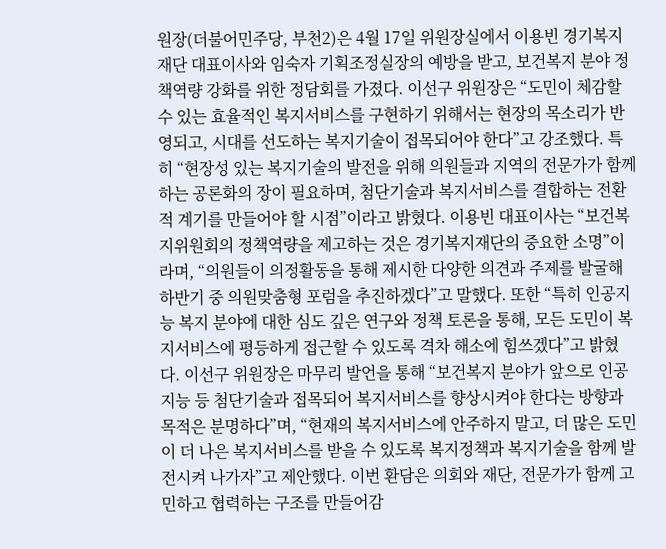원장(더불어민주당, 부천2)은 4월 17일 위원장실에서 이용빈 경기복지재단 대표이사와 임숙자 기획조정실장의 예방을 받고, 보건복지 분야 정책역량 강화를 위한 정담회를 가졌다. 이선구 위원장은 “도민이 체감할 수 있는 효율적인 복지서비스를 구현하기 위해서는 현장의 목소리가 반영되고, 시대를 선도하는 복지기술이 접목되어야 한다”고 강조했다. 특히 “현장성 있는 복지기술의 발전을 위해 의원들과 지역의 전문가가 함께하는 공론화의 장이 필요하며, 첨단기술과 복지서비스를 결합하는 전환적 계기를 만들어야 할 시점”이라고 밝혔다. 이용빈 대표이사는 “보건복지위원회의 정책역량을 제고하는 것은 경기복지재단의 중요한 소명”이라며, “의원들이 의정활동을 통해 제시한 다양한 의견과 주제를 발굴해 하반기 중 의원맞춤형 포럼을 추진하겠다”고 말했다. 또한 “특히 인공지능 복지 분야에 대한 심도 깊은 연구와 정책 토론을 통해, 모든 도민이 복지서비스에 평등하게 접근할 수 있도록 격차 해소에 힘쓰겠다”고 밝혔다. 이선구 위원장은 마무리 발언을 통해 “보건복지 분야가 앞으로 인공지능 등 첨단기술과 접목되어 복지서비스를 향상시켜야 한다는 방향과 목적은 분명하다”며, “현재의 복지서비스에 안주하지 말고, 더 많은 도민이 더 나은 복지서비스를 받을 수 있도록 복지정책과 복지기술을 함께 발전시켜 나가자”고 제안했다. 이번 환담은 의회와 재단, 전문가가 함께 고민하고 협력하는 구조를 만들어감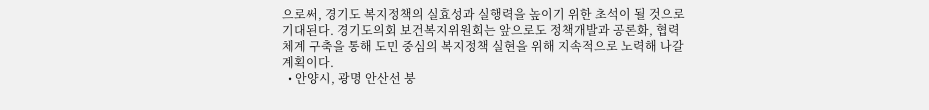으로써, 경기도 복지정책의 실효성과 실행력을 높이기 위한 초석이 될 것으로 기대된다. 경기도의회 보건복지위원회는 앞으로도 정책개발과 공론화, 협력체계 구축을 통해 도민 중심의 복지정책 실현을 위해 지속적으로 노력해 나갈 계획이다.
  • 안양시, 광명 안산선 붕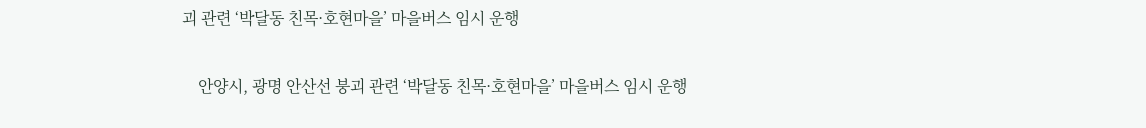괴 관련 ‘박달동 친목·호현마을’ 마을버스 임시 운행

    안양시, 광명 안산선 붕괴 관련 ‘박달동 친목·호현마을’ 마을버스 임시 운행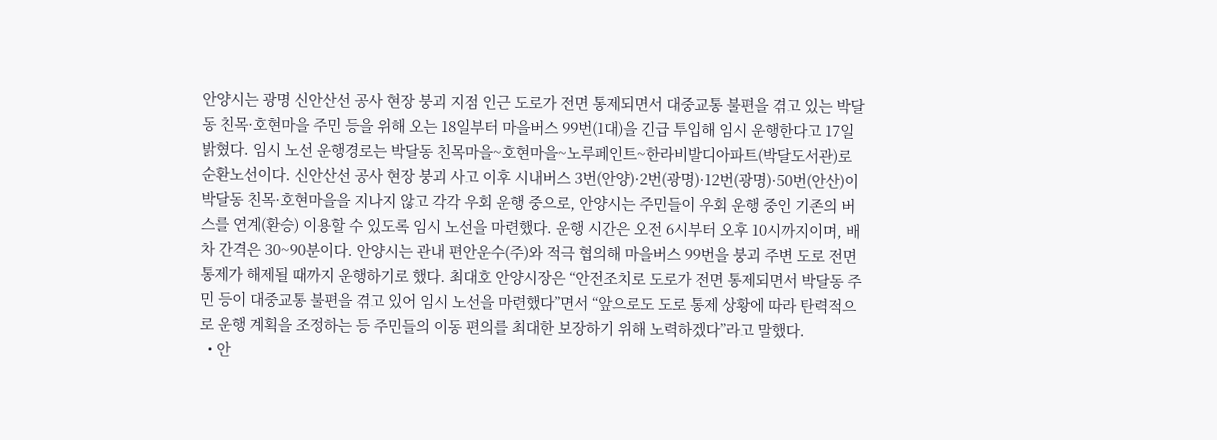안양시는 광명 신안산선 공사 현장 붕괴 지점 인근 도로가 전면 통제되면서 대중교통 불편을 겪고 있는 박달동 친목·호현마을 주민 등을 위해 오는 18일부터 마을버스 99번(1대)을 긴급 투입해 임시 운행한다고 17일 밝혔다. 임시 노선 운행경로는 박달동 친목마을~호현마을~노루페인트~한라비발디아파트(박달도서관)로 순환노선이다. 신안산선 공사 현장 붕괴 사고 이후 시내버스 3번(안양)·2번(광명)·12번(광명)·50번(안산)이 박달동 친목·호현마을을 지나지 않고 각각 우회 운행 중으로, 안양시는 주민들이 우회 운행 중인 기존의 버스를 연계(환승) 이용할 수 있도록 임시 노선을 마련했다. 운행 시간은 오전 6시부터 오후 10시까지이며, 배차 간격은 30~90분이다. 안양시는 관내 편안운수(주)와 적극 협의해 마을버스 99번을 붕괴 주변 도로 전면 통제가 해제될 때까지 운행하기로 했다. 최대호 안양시장은 “안전조치로 도로가 전면 통제되면서 박달동 주민 등이 대중교통 불편을 겪고 있어 임시 노선을 마련했다”면서 “앞으로도 도로 통제 상황에 따라 탄력적으로 운행 계획을 조정하는 등 주민들의 이동 편의를 최대한 보장하기 위해 노력하겠다”라고 말했다.
  • 안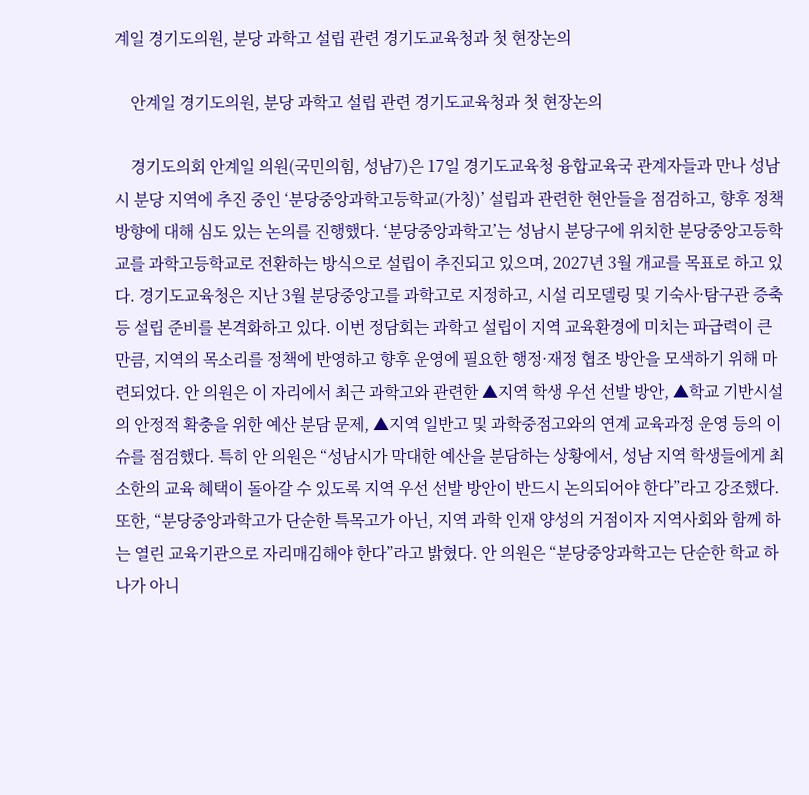계일 경기도의원, 분당 과학고 설립 관련 경기도교육청과 첫 현장논의

    안계일 경기도의원, 분당 과학고 설립 관련 경기도교육청과 첫 현장논의

    경기도의회 안계일 의원(국민의힘, 성남7)은 17일 경기도교육청 융합교육국 관계자들과 만나 성남시 분당 지역에 추진 중인 ‘분당중앙과학고등학교(가칭)’ 설립과 관련한 현안들을 점검하고, 향후 정책 방향에 대해 심도 있는 논의를 진행했다. ‘분당중앙과학고’는 성남시 분당구에 위치한 분당중앙고등학교를 과학고등학교로 전환하는 방식으로 설립이 추진되고 있으며, 2027년 3월 개교를 목표로 하고 있다. 경기도교육청은 지난 3월 분당중앙고를 과학고로 지정하고, 시설 리모델링 및 기숙사·탐구관 증축 등 설립 준비를 본격화하고 있다. 이번 정담회는 과학고 설립이 지역 교육환경에 미치는 파급력이 큰 만큼, 지역의 목소리를 정책에 반영하고 향후 운영에 필요한 행정·재정 협조 방안을 모색하기 위해 마련되었다. 안 의원은 이 자리에서 최근 과학고와 관련한 ▲지역 학생 우선 선발 방안, ▲학교 기반시설의 안정적 확충을 위한 예산 분담 문제, ▲지역 일반고 및 과학중점고와의 연계 교육과정 운영 등의 이슈를 점검했다. 특히 안 의원은 “성남시가 막대한 예산을 분담하는 상황에서, 성남 지역 학생들에게 최소한의 교육 혜택이 돌아갈 수 있도록 지역 우선 선발 방안이 반드시 논의되어야 한다”라고 강조했다. 또한, “분당중앙과학고가 단순한 특목고가 아닌, 지역 과학 인재 양성의 거점이자 지역사회와 함께 하는 열린 교육기관으로 자리매김해야 한다”라고 밝혔다. 안 의원은 “분당중앙과학고는 단순한 학교 하나가 아니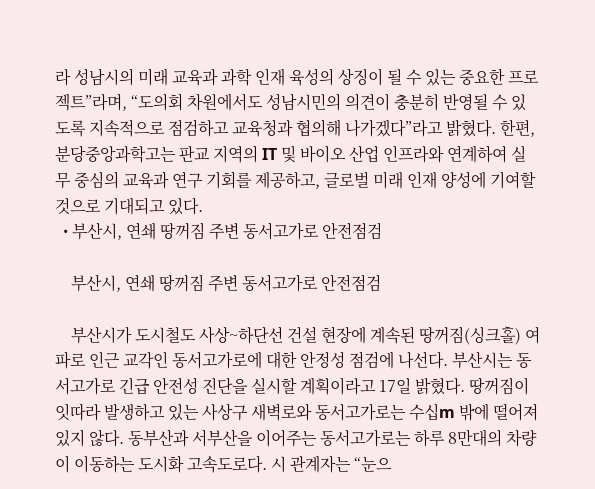라 성남시의 미래 교육과 과학 인재 육성의 상징이 될 수 있는 중요한 프로젝트”라며, “도의회 차원에서도 성남시민의 의견이 충분히 반영될 수 있도록 지속적으로 점검하고 교육청과 협의해 나가겠다”라고 밝혔다. 한편, 분당중앙과학고는 판교 지역의 IT 및 바이오 산업 인프라와 연계하여 실무 중심의 교육과 연구 기회를 제공하고, 글로벌 미래 인재 양성에 기여할 것으로 기대되고 있다.
  • 부산시, 연쇄 땅꺼짐 주변 동서고가로 안전점검

    부산시, 연쇄 땅꺼짐 주변 동서고가로 안전점검

    부산시가 도시철도 사상~하단선 건설 현장에 계속된 땅꺼짐(싱크홀) 여파로 인근 교각인 동서고가로에 대한 안정성 점검에 나선다. 부산시는 동서고가로 긴급 안전성 진단을 실시할 계획이라고 17일 밝혔다. 땅꺼짐이 잇따라 발생하고 있는 사상구 새벽로와 동서고가로는 수십m 밖에 떨어져 있지 않다. 동부산과 서부산을 이어주는 동서고가로는 하루 8만대의 차량이 이동하는 도시화 고속도로다. 시 관계자는 “눈으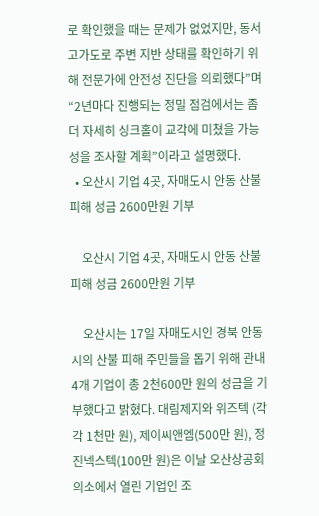로 확인했을 때는 문제가 없었지만, 동서고가도로 주변 지반 상태를 확인하기 위해 전문가에 안전성 진단을 의뢰했다”며 “2년마다 진행되는 정밀 점검에서는 좀 더 자세히 싱크홀이 교각에 미쳤을 가능성을 조사할 계획”이라고 설명했다.
  • 오산시 기업 4곳, 자매도시 안동 산불 피해 성금 2600만원 기부

    오산시 기업 4곳, 자매도시 안동 산불 피해 성금 2600만원 기부

    오산시는 17일 자매도시인 경북 안동시의 산불 피해 주민들을 돕기 위해 관내 4개 기업이 총 2천600만 원의 성금을 기부했다고 밝혔다. 대림제지와 위즈텍 (각각 1천만 원), 제이씨앤엠(500만 원), 정진넥스텍(100만 원)은 이날 오산상공회의소에서 열린 기업인 조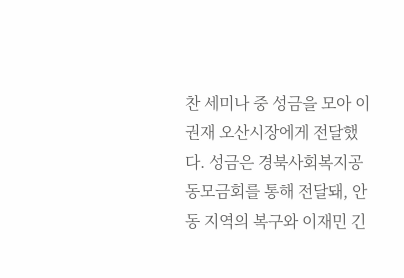찬 세미나 중 성금을 모아 이권재 오산시장에게 전달했다. 성금은 경북사회복지공동모금회를 통해 전달돼, 안동 지역의 복구와 이재민 긴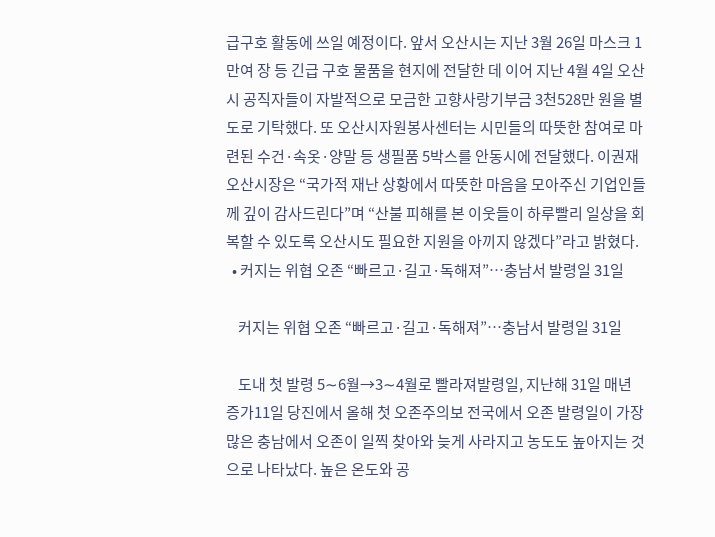급구호 활동에 쓰일 예정이다. 앞서 오산시는 지난 3월 26일 마스크 1만여 장 등 긴급 구호 물품을 현지에 전달한 데 이어 지난 4월 4일 오산시 공직자들이 자발적으로 모금한 고향사랑기부금 3천528만 원을 별도로 기탁했다. 또 오산시자원봉사센터는 시민들의 따뜻한 참여로 마련된 수건·속옷·양말 등 생필품 5박스를 안동시에 전달했다. 이권재 오산시장은 “국가적 재난 상황에서 따뜻한 마음을 모아주신 기업인들께 깊이 감사드린다”며 “산불 피해를 본 이웃들이 하루빨리 일상을 회복할 수 있도록 오산시도 필요한 지원을 아끼지 않겠다”라고 밝혔다.
  • 커지는 위협 오존 “빠르고·길고·독해져”…충남서 발령일 31일

    커지는 위협 오존 “빠르고·길고·독해져”…충남서 발령일 31일

    도내 첫 발령 5∼6월→3∼4월로 빨라져발령일, 지난해 31일 매년 증가11일 당진에서 올해 첫 오존주의보 전국에서 오존 발령일이 가장 많은 충남에서 오존이 일찍 찾아와 늦게 사라지고 농도도 높아지는 것으로 나타났다. 높은 온도와 공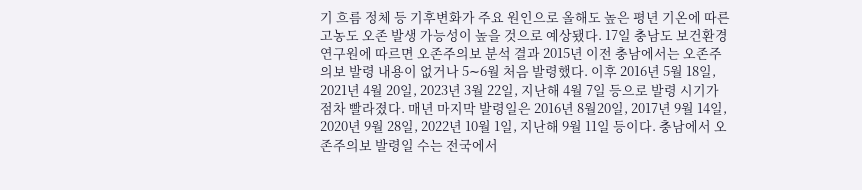기 흐름 정체 등 기후변화가 주요 원인으로 올해도 높은 평년 기온에 따른 고농도 오존 발생 가능성이 높을 것으로 예상됐다. 17일 충남도 보건환경연구원에 따르면 오존주의보 분석 결과 2015년 이전 충남에서는 오존주의보 발령 내용이 없거나 5∼6월 처음 발령했다. 이후 2016년 5월 18일, 2021년 4월 20일, 2023년 3월 22일, 지난해 4월 7일 등으로 발령 시기가 점차 빨라졌다. 매년 마지막 발령일은 2016년 8월20일, 2017년 9월 14일, 2020년 9월 28일, 2022년 10월 1일, 지난해 9월 11일 등이다. 충남에서 오존주의보 발령일 수는 전국에서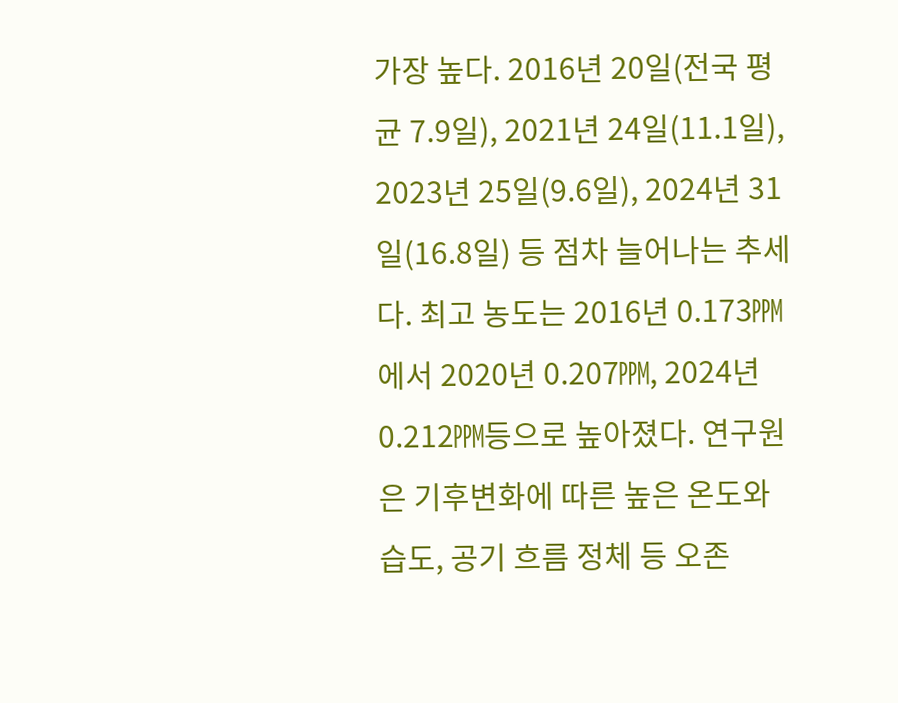가장 높다. 2016년 20일(전국 평균 7.9일), 2021년 24일(11.1일), 2023년 25일(9.6일), 2024년 31일(16.8일) 등 점차 늘어나는 추세다. 최고 농도는 2016년 0.173㏙에서 2020년 0.207㏙, 2024년 0.212㏙등으로 높아졌다. 연구원은 기후변화에 따른 높은 온도와 습도, 공기 흐름 정체 등 오존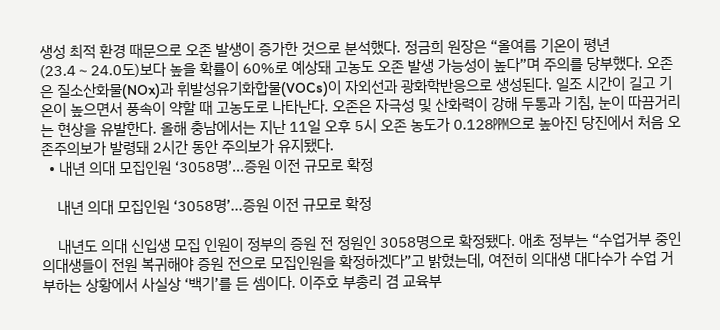생성 최적 환경 때문으로 오존 발생이 증가한 것으로 분석했다. 정금희 원장은 “올여름 기온이 평년(23.4∼24.0도)보다 높을 확률이 60%로 예상돼 고농도 오존 발생 가능성이 높다”며 주의를 당부했다. 오존은 질소산화물(NOx)과 휘발성유기화합물(VOCs)이 자외선과 광화학반응으로 생성된다. 일조 시간이 길고 기온이 높으면서 풍속이 약할 때 고농도로 나타난다. 오존은 자극성 및 산화력이 강해 두통과 기침, 눈이 따끔거리는 현상을 유발한다. 올해 충남에서는 지난 11일 오후 5시 오존 농도가 0.128㏙으로 높아진 당진에서 처음 오존주의보가 발령돼 2시간 동안 주의보가 유지됐다.
  • 내년 의대 모집인원 ‘3058명’…증원 이전 규모로 확정

    내년 의대 모집인원 ‘3058명’…증원 이전 규모로 확정

    내년도 의대 신입생 모집 인원이 정부의 증원 전 정원인 3058명으로 확정됐다. 애초 정부는 “수업거부 중인 의대생들이 전원 복귀해야 증원 전으로 모집인원을 확정하겠다”고 밝혔는데, 여전히 의대생 대다수가 수업 거부하는 상황에서 사실상 ‘백기’를 든 셈이다. 이주호 부총리 겸 교육부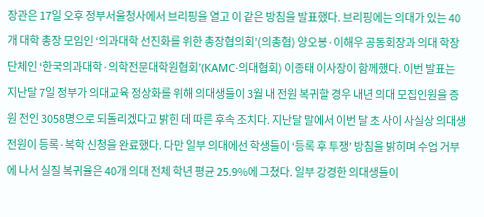장관은 17일 오후 정부서울청사에서 브리핑을 열고 이 같은 방침을 발표했다. 브리핑에는 의대가 있는 40개 대학 총장 모임인 ‘의과대학 선진화를 위한 총장협의회’(의총협) 양오봉·이해우 공동회장과 의대 학장 단체인 ‘한국의과대학·의학전문대학원협회’(KAMC·의대협회) 이종태 이사장이 함께했다. 이번 발표는 지난달 7일 정부가 의대교육 정상화를 위해 의대생들이 3월 내 전원 복귀할 경우 내년 의대 모집인원을 증원 전인 3058명으로 되돌리겠다고 밝힌 데 따른 후속 조치다. 지난달 말에서 이번 달 초 사이 사실상 의대생 전원이 등록·복학 신청을 완료했다. 다만 일부 의대에선 학생들이 ‘등록 후 투쟁’ 방침을 밝히며 수업 거부에 나서 실질 복귀율은 40개 의대 전체 학년 평균 25.9%에 그쳤다. 일부 강경한 의대생들이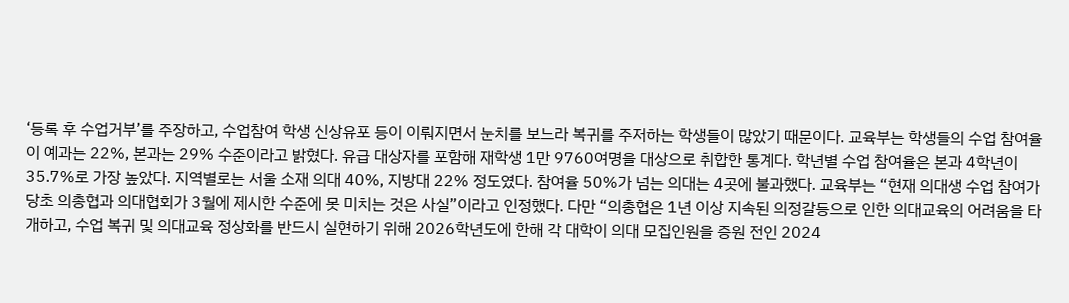‘등록 후 수업거부’를 주장하고, 수업참여 학생 신상유포 등이 이뤄지면서 눈치를 보느라 복귀를 주저하는 학생들이 많았기 때문이다. 교육부는 학생들의 수업 참여율이 예과는 22%, 본과는 29% 수준이라고 밝혔다. 유급 대상자를 포함해 재학생 1만 9760여명을 대상으로 취합한 통계다. 학년별 수업 참여율은 본과 4학년이 35.7%로 가장 높았다. 지역별로는 서울 소재 의대 40%, 지방대 22% 정도였다. 참여율 50%가 넘는 의대는 4곳에 불과했다. 교육부는 “현재 의대생 수업 참여가 당초 의총협과 의대협회가 3월에 제시한 수준에 못 미치는 것은 사실”이라고 인정했다. 다만 “의총협은 1년 이상 지속된 의정갈등으로 인한 의대교육의 어려움을 타개하고, 수업 복귀 및 의대교육 정상화를 반드시 실현하기 위해 2026학년도에 한해 각 대학이 의대 모집인원을 증원 전인 2024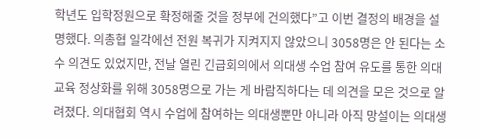학년도 입학정원으로 확정해줄 것을 정부에 건의했다”고 이번 결정의 배경을 설명했다. 의총협 일각에선 전원 복귀가 지켜지지 않았으니 3058명은 안 된다는 소수 의견도 있었지만, 전날 열린 긴급회의에서 의대생 수업 참여 유도를 통한 의대교육 정상화를 위해 3058명으로 가는 게 바람직하다는 데 의견을 모은 것으로 알려졌다. 의대협회 역시 수업에 참여하는 의대생뿐만 아니라 아직 망설이는 의대생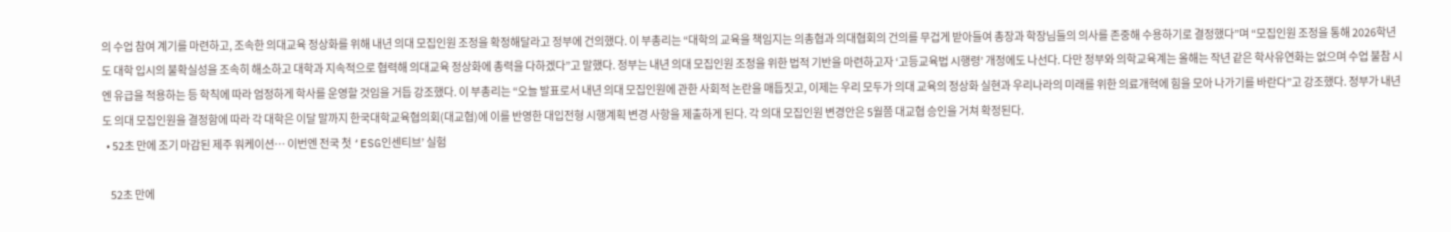의 수업 참여 계기를 마련하고, 조속한 의대교육 정상화를 위해 내년 의대 모집인원 조정을 확정해달라고 정부에 건의했다. 이 부총리는 “대학의 교육을 책임지는 의총협과 의대협회의 건의를 무겁게 받아들여 총장과 학장님들의 의사를 존중해 수용하기로 결정했다”며 “모집인원 조정을 통해 2026학년도 대학 입시의 불확실성을 조속히 해소하고 대학과 지속적으로 협력해 의대교육 정상화에 총력을 다하겠다”고 말했다. 정부는 내년 의대 모집인원 조정을 위한 법적 기반을 마련하고자 ‘고등교육법 시행령’ 개정에도 나선다. 다만 정부와 의학교육계는 올해는 작년 같은 학사유연화는 없으며 수업 불참 시엔 유급을 적용하는 등 학칙에 따라 엄정하게 학사를 운영할 것임을 거듭 강조했다. 이 부총리는 “오늘 발표로서 내년 의대 모집인원에 관한 사회적 논란을 매듭짓고, 이제는 우리 모두가 의대 교육의 정상화 실현과 우리나라의 미래를 위한 의료개혁에 힘을 모아 나가기를 바란다”고 강조했다. 정부가 내년도 의대 모집인원을 결정함에 따라 각 대학은 이달 말까지 한국대학교육협의회(대교협)에 이를 반영한 대입전형 시행계획 변경 사항을 제출하게 된다. 각 의대 모집인원 변경안은 5월쯤 대교협 승인을 거쳐 확정된다.
  • 52초 만에 조기 마감된 제주 워케이션… 이번엔 전국 첫 ‘ESG인센티브’ 실험

    52초 만에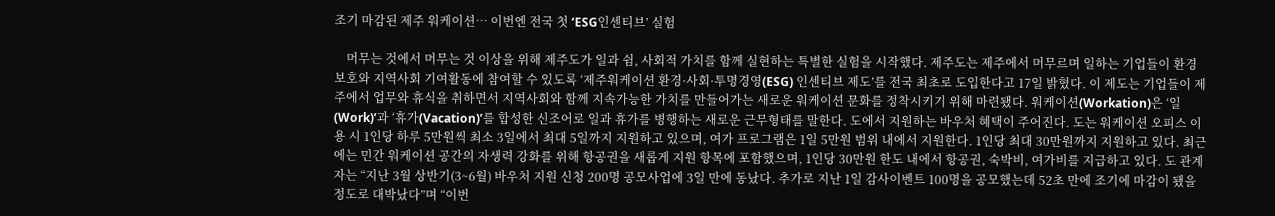조기 마감된 제주 워케이션… 이번엔 전국 첫 ‘ESG인센티브’ 실험

    머무는 것에서 머무는 것 이상을 위해 제주도가 일과 쉼, 사회적 가치를 함께 실현하는 특별한 실험을 시작했다. 제주도는 제주에서 머무르며 일하는 기업들이 환경보호와 지역사회 기여활동에 참여할 수 있도록 ‘제주워케이션 환경·사회·투명경영(ESG) 인센티브 제도’를 전국 최초로 도입한다고 17일 밝혔다. 이 제도는 기업들이 제주에서 업무와 휴식을 취하면서 지역사회와 함께 지속가능한 가치를 만들어가는 새로운 워케이션 문화를 정착시키기 위해 마련됐다. 워케이션(Workation)은 ‘일(Work)’과 ‘휴가(Vacation)’를 합성한 신조어로 일과 휴가를 병행하는 새로운 근무형태를 말한다. 도에서 지원하는 바우처 혜택이 주어진다. 도는 워케이션 오피스 이용 시 1인당 하루 5만원씩 최소 3일에서 최대 5일까지 지원하고 있으며, 여가 프로그램은 1일 5만원 범위 내에서 지원한다. 1인당 최대 30만원까지 지원하고 있다. 최근에는 민간 워케이션 공간의 자생력 강화를 위해 항공권을 새롭게 지원 항목에 포함했으며, 1인당 30만원 한도 내에서 항공권, 숙박비, 여가비를 지급하고 있다. 도 관계자는 “지난 3월 상반기(3~6월) 바우처 지원 신청 200명 공모사업에 3일 만에 동났다. 추가로 지난 1일 감사이벤트 100명을 공모했는데 52초 만에 조기에 마감이 됐을 정도로 대박났다”며 “이번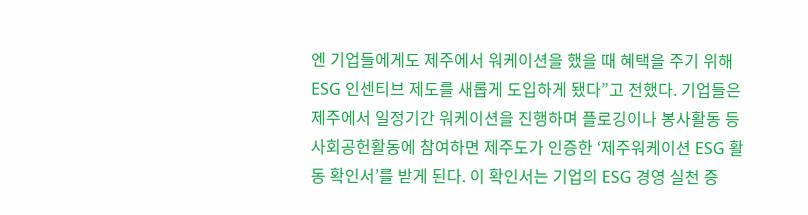엔 기업들에게도 제주에서 워케이션을 했을 때 혜택을 주기 위해 ESG 인센티브 제도를 새롭게 도입하게 됐다”고 전했다. 기업들은 제주에서 일정기간 워케이션을 진행하며 플로깅이나 봉사활동 등 사회공헌활동에 참여하면 제주도가 인증한 ‘제주워케이션 ESG 활동 확인서’를 받게 된다. 이 확인서는 기업의 ESG 경영 실천 증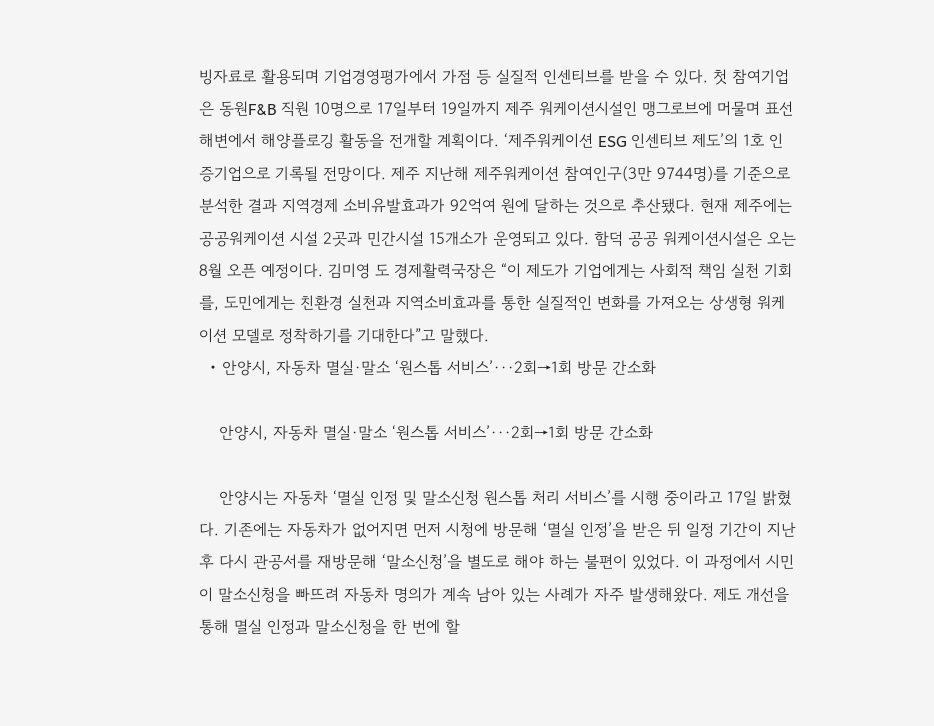빙자료로 활용되며 기업경영평가에서 가점 등 실질적 인센티브를 받을 수 있다. 첫 참여기업은 동원F&B 직원 10명으로 17일부터 19일까지 제주 워케이션시설인 맹그로브에 머물며 표선해변에서 해양플로깅 활동을 전개할 계획이다. ‘제주워케이션 ESG 인센티브 제도’의 1호 인증기업으로 기록될 전망이다. 제주 지난해 제주워케이션 참여인구(3만 9744명)를 기준으로 분석한 결과 지역경제 소비유발효과가 92억여 원에 달하는 것으로 추산됐다. 현재 제주에는 공공워케이션 시설 2곳과 민간시설 15개소가 운영되고 있다. 함덕 공공 워케이션시설은 오는 8월 오픈 예정이다. 김미영 도 경제활력국장은 “이 제도가 기업에게는 사회적 책임 실천 기회를, 도민에게는 친환경 실천과 지역소비효과를 통한 실질적인 변화를 가져오는 상생형 워케이션 모델로 정착하기를 기대한다”고 말했다.
  • 안양시, 자동차 멸실·말소 ‘원스톱 서비스’···2회→1회 방문 간소화

    안양시, 자동차 멸실·말소 ‘원스톱 서비스’···2회→1회 방문 간소화

    안양시는 자동차 ‘멸실 인정 및 말소신청 원스톱 처리 서비스’를 시행 중이라고 17일 밝혔다. 기존에는 자동차가 없어지면 먼저 시청에 방문해 ‘멸실 인정’을 받은 뒤 일정 기간이 지난 후 다시 관공서를 재방문해 ‘말소신청’을 별도로 해야 하는 불편이 있었다. 이 과정에서 시민이 말소신청을 빠뜨려 자동차 명의가 계속 남아 있는 사례가 자주 발생해왔다. 제도 개선을 통해 멸실 인정과 말소신청을 한 번에 할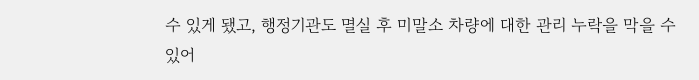수 있게 됐고, 행정기관도 멸실 후 미말소 차량에 대한 관리 누락을 막을 수 있어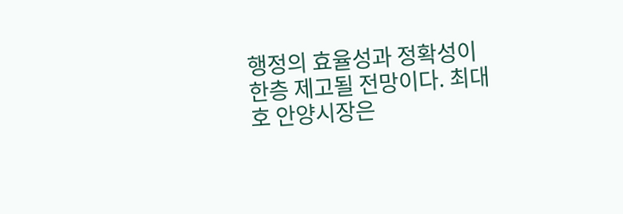행정의 효율성과 정확성이 한층 제고될 전망이다. 최대호 안양시장은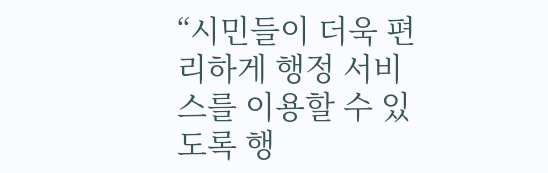“시민들이 더욱 편리하게 행정 서비스를 이용할 수 있도록 행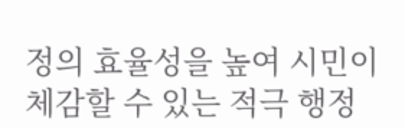정의 효율성을 높여 시민이 체감할 수 있는 적극 행정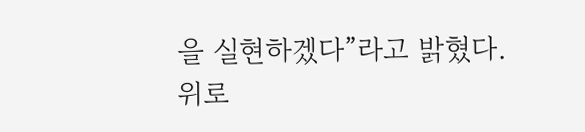을 실현하겠다”라고 밝혔다.
위로